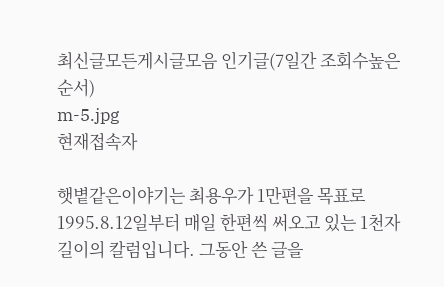최신글모든게시글모음 인기글(7일간 조회수높은순서)
m-5.jpg
현재접속자

햇볕같은이야기는 최용우가 1만편을 목표로 1995.8.12일부터 매일 한편씩 써오고 있는 1천자 길이의 칼럼입니다. 그동안 쓴 글을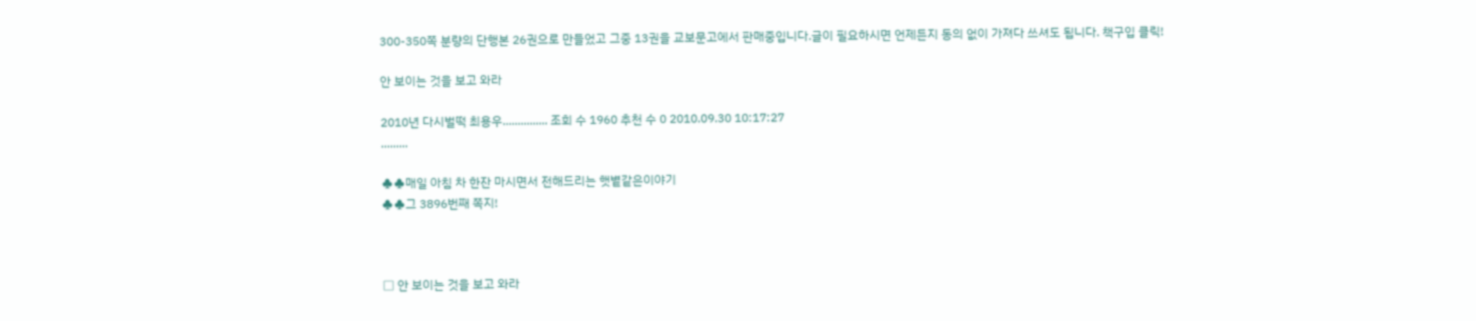300-350쪽 분량의 단행본 26권으로 만들었고 그중 13권을 교보문고에서 판매중입니다.글이 필요하시면 언제든지 동의 없이 가져다 쓰셔도 됩니다. 책구입 클릭!

안 보이는 것을 보고 와라

2010년 다시벌떡 최용우............... 조회 수 1960 추천 수 0 2010.09.30 10:17:27
.........

♣♣매일 아침 차 한잔 마시면서 전해드리는 햇볕같은이야기
♣♣그 3896번째 쪽지!



□ 안 보이는 것을 보고 와라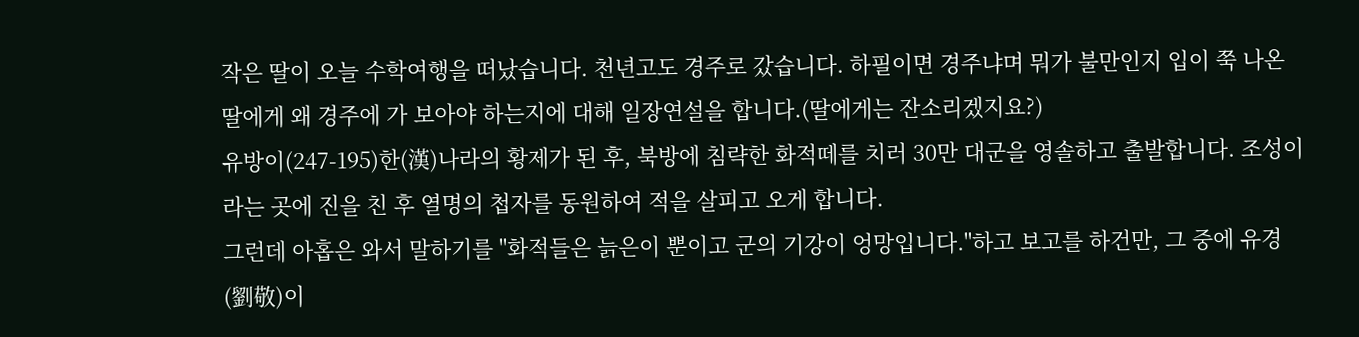작은 딸이 오늘 수학여행을 떠났습니다. 천년고도 경주로 갔습니다. 하필이면 경주냐며 뭐가 불만인지 입이 쭉 나온 딸에게 왜 경주에 가 보아야 하는지에 대해 일장연설을 합니다.(딸에게는 잔소리겠지요?)
유방이(247-195)한(漢)나라의 황제가 된 후, 북방에 침략한 화적떼를 치러 30만 대군을 영솔하고 출발합니다. 조성이라는 곳에 진을 친 후 열명의 첩자를 동원하여 적을 살피고 오게 합니다.
그런데 아홉은 와서 말하기를 "화적들은 늙은이 뿐이고 군의 기강이 엉망입니다."하고 보고를 하건만, 그 중에 유경(劉敬)이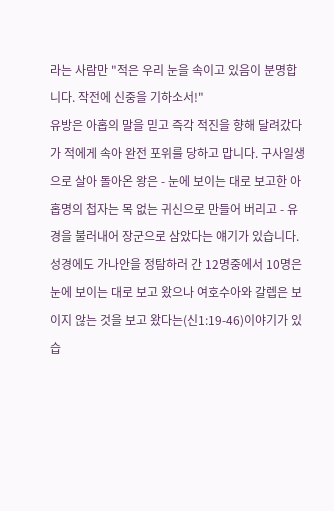라는 사람만 "적은 우리 눈을 속이고 있음이 분명합니다. 작전에 신중을 기하소서!"
유방은 아홉의 말을 믿고 즉각 적진을 향해 달려갔다가 적에게 속아 완전 포위를 당하고 맙니다. 구사일생으로 살아 돌아온 왕은 - 눈에 보이는 대로 보고한 아홉명의 첩자는 목 없는 귀신으로 만들어 버리고 - 유경을 불러내어 장군으로 삼았다는 얘기가 있습니다.
성경에도 가나안을 정탐하러 간 12명중에서 10명은 눈에 보이는 대로 보고 왔으나 여호수아와 갈렙은 보이지 않는 것을 보고 왔다는(신1:19-46)이야기가 있습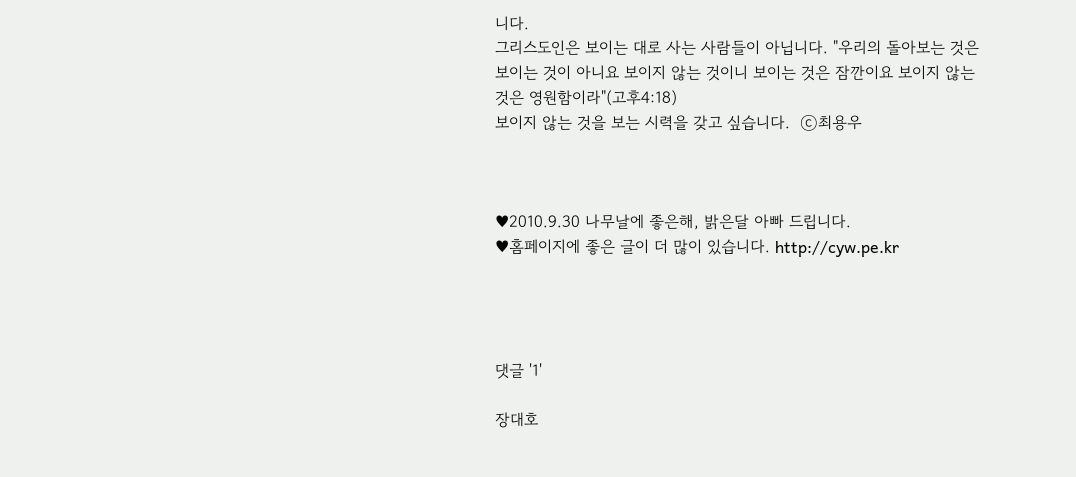니다.
그리스도인은 보이는 대로 사는 사람들이 아닙니다. "우리의 돌아보는 것은 보이는 것이 아니요 보이지 않는 것이니 보이는 것은 잠깐이요 보이지 않는 것은 영원함이라"(고후4:18)
보이지 않는 것을 보는 시력을 갖고 싶습니다.  ⓒ최용우



♥2010.9.30 나무날에 좋은해, 밝은달 아빠 드립니다.
♥홈페이지에 좋은 글이 더 많이 있습니다. http://cyw.pe.kr




댓글 '1'

장대호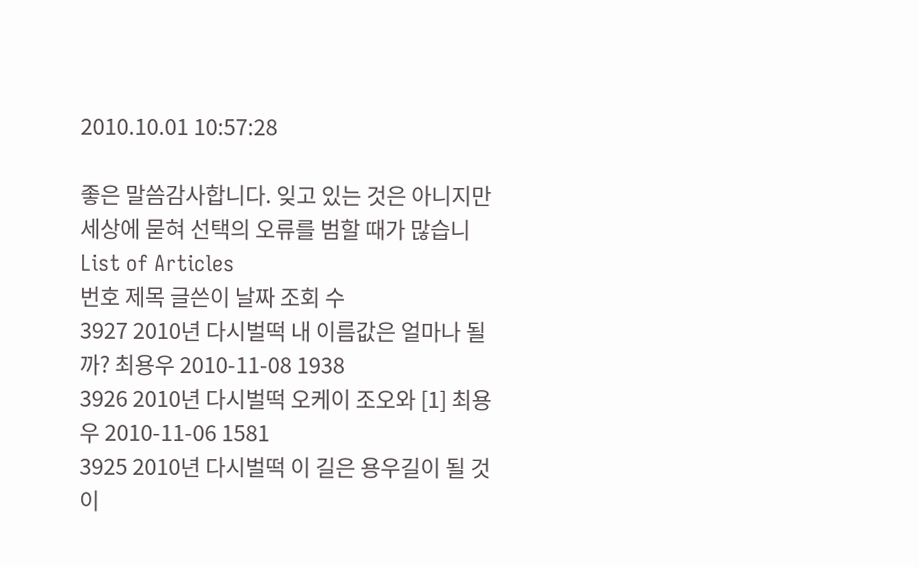2010.10.01 10:57:28

좋은 말씀감사합니다. 잊고 있는 것은 아니지만 세상에 묻혀 선택의 오류를 범할 때가 많습니
List of Articles
번호 제목 글쓴이 날짜 조회 수
3927 2010년 다시벌떡 내 이름값은 얼마나 될까? 최용우 2010-11-08 1938
3926 2010년 다시벌떡 오케이 조오와 [1] 최용우 2010-11-06 1581
3925 2010년 다시벌떡 이 길은 용우길이 될 것이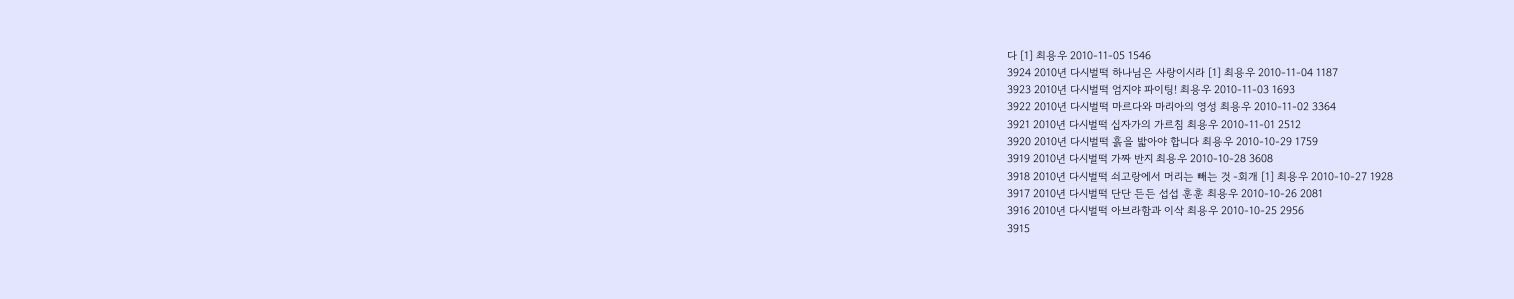다 [1] 최용우 2010-11-05 1546
3924 2010년 다시벌떡 하나님은 사랑이시라 [1] 최용우 2010-11-04 1187
3923 2010년 다시벌떡 엄지야 파이팅! 최용우 2010-11-03 1693
3922 2010년 다시벌떡 마르다와 마리아의 영성 최용우 2010-11-02 3364
3921 2010년 다시벌떡 십자가의 가르침 최용우 2010-11-01 2512
3920 2010년 다시벌떡 흙을 밟아야 합니다 최용우 2010-10-29 1759
3919 2010년 다시벌떡 가짜 반지 최용우 2010-10-28 3608
3918 2010년 다시벌떡 쇠고랑에서 머리는 빼는 것 -회개 [1] 최용우 2010-10-27 1928
3917 2010년 다시벌떡 단단 든든 섭섭 훈훈 최용우 2010-10-26 2081
3916 2010년 다시벌떡 아브라함과 이삭 최용우 2010-10-25 2956
3915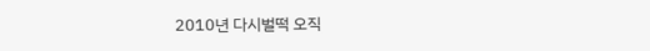2010년 다시벌떡 오직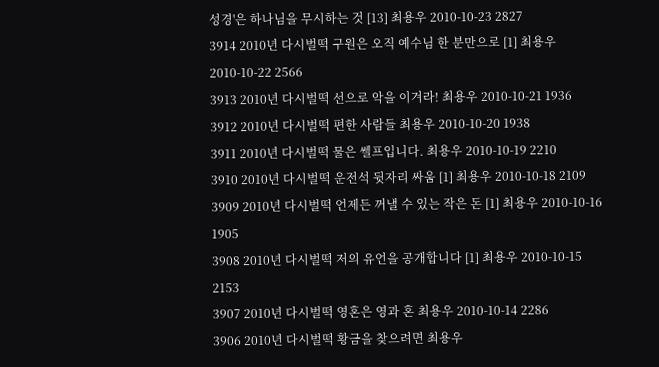성경'은 하나님을 무시하는 것 [13] 최용우 2010-10-23 2827
3914 2010년 다시벌떡 구원은 오직 예수님 한 분만으로 [1] 최용우 2010-10-22 2566
3913 2010년 다시벌떡 선으로 악을 이겨라! 최용우 2010-10-21 1936
3912 2010년 다시벌떡 편한 사람들 최용우 2010-10-20 1938
3911 2010년 다시벌떡 물은 쎌프입니다. 최용우 2010-10-19 2210
3910 2010년 다시벌떡 운전석 뒷자리 싸움 [1] 최용우 2010-10-18 2109
3909 2010년 다시벌떡 언제든 꺼낼 수 있는 작은 돈 [1] 최용우 2010-10-16 1905
3908 2010년 다시벌떡 저의 유언을 공개합니다 [1] 최용우 2010-10-15 2153
3907 2010년 다시벌떡 영혼은 영과 혼 최용우 2010-10-14 2286
3906 2010년 다시벌떡 황금을 찾으려면 최용우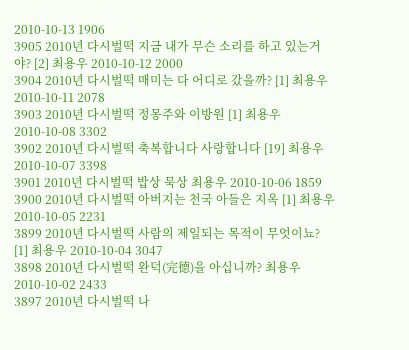2010-10-13 1906
3905 2010년 다시벌떡 지금 내가 무슨 소리를 하고 있는거야? [2] 최용우 2010-10-12 2000
3904 2010년 다시벌떡 매미는 다 어디로 갔을까? [1] 최용우 2010-10-11 2078
3903 2010년 다시벌떡 정몽주와 이방원 [1] 최용우 2010-10-08 3302
3902 2010년 다시벌떡 축복합니다 사랑합니다 [19] 최용우 2010-10-07 3398
3901 2010년 다시벌떡 밥상 묵상 최용우 2010-10-06 1859
3900 2010년 다시벌떡 아버지는 천국 아들은 지옥 [1] 최용우 2010-10-05 2231
3899 2010년 다시벌떡 사람의 제일되는 목적이 무엇이뇨? [1] 최용우 2010-10-04 3047
3898 2010년 다시벌떡 완덕(完德)을 아십니까? 최용우 2010-10-02 2433
3897 2010년 다시벌떡 나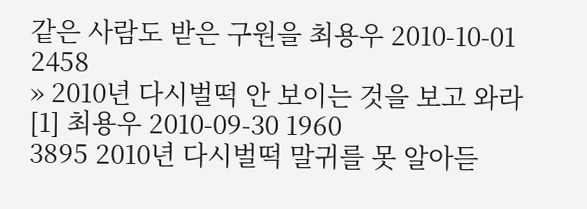같은 사람도 받은 구원을 최용우 2010-10-01 2458
» 2010년 다시벌떡 안 보이는 것을 보고 와라 [1] 최용우 2010-09-30 1960
3895 2010년 다시벌떡 말귀를 못 알아듣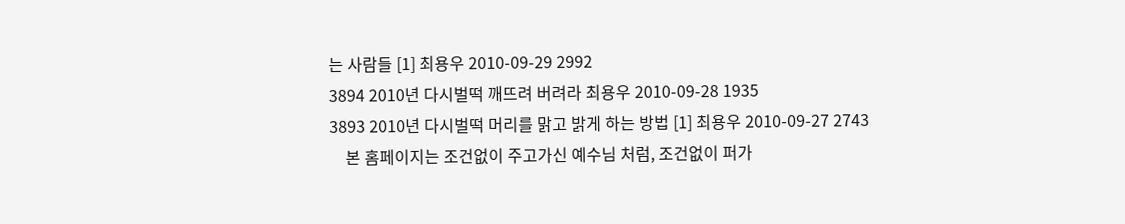는 사람들 [1] 최용우 2010-09-29 2992
3894 2010년 다시벌떡 깨뜨려 버려라 최용우 2010-09-28 1935
3893 2010년 다시벌떡 머리를 맑고 밝게 하는 방법 [1] 최용우 2010-09-27 2743
    본 홈페이지는 조건없이 주고가신 예수님 처럼, 조건없이 퍼가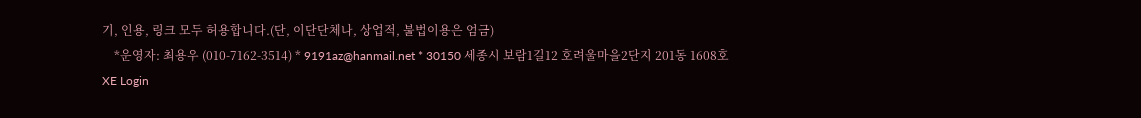기, 인용, 링크 모두 허용합니다.(단, 이단단체나, 상업적, 불법이용은 엄금)
    *운영자: 최용우 (010-7162-3514) * 9191az@hanmail.net * 30150 세종시 보람1길12 호려울마을2단지 201동 1608호
XE Login